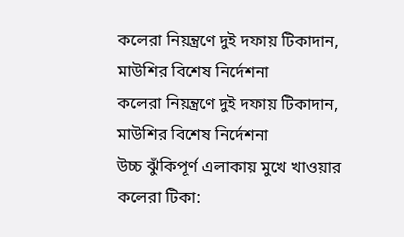কলেরা নিয়ন্ত্রণে দুই দফায় টিকাদান, মাউশির বিশেষ নির্দেশনা
কলেরা নিয়ন্ত্রণে দুই দফায় টিকাদান, মাউশির বিশেষ নির্দেশনা
উচ্চ ঝুঁকিপূর্ণ এলাকায় মুখে খাওয়ার কলেরা টিকা: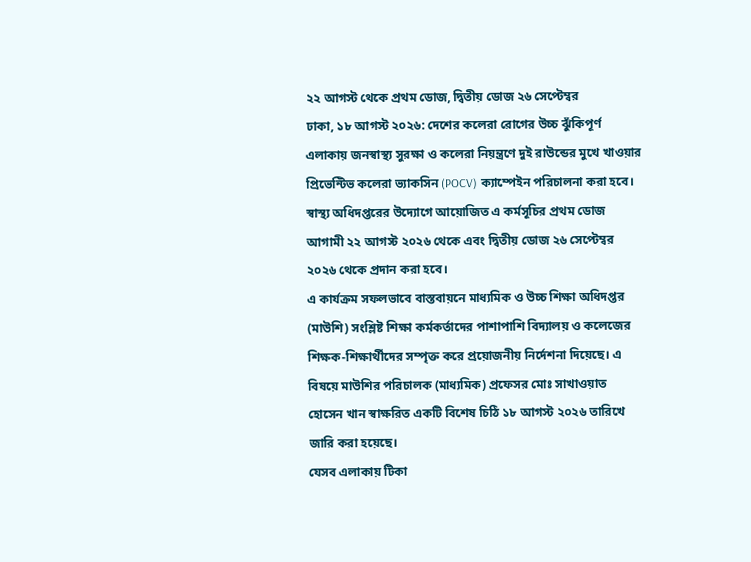২২ আগস্ট থেকে প্রথম ডোজ, দ্বিতীয় ডোজ ২৬ সেপ্টেম্বর
ঢাকা, ১৮ আগস্ট ২০২৬: দেশের কলেরা রোগের উচ্চ ঝুঁকিপূর্ণ এলাকায় জনস্বাস্থ্য সুরক্ষা ও কলেরা নিয়ন্ত্রণে দুই রাউন্ডের মুখে খাওয়ার প্রিভেন্টিভ কলেরা ভ্যাকসিন (POCV) ক্যাম্পেইন পরিচালনা করা হবে। স্বাস্থ্য অধিদপ্তরের উদ্যোগে আয়োজিত এ কর্মসূচির প্রথম ডোজ আগামী ২২ আগস্ট ২০২৬ থেকে এবং দ্বিতীয় ডোজ ২৬ সেপ্টেম্বর ২০২৬ থেকে প্রদান করা হবে।
এ কার্যক্রম সফলভাবে বাস্তবায়নে মাধ্যমিক ও উচ্চ শিক্ষা অধিদপ্তর (মাউশি) সংশ্লিষ্ট শিক্ষা কর্মকর্তাদের পাশাপাশি বিদ্যালয় ও কলেজের শিক্ষক-শিক্ষার্থীদের সম্পৃক্ত করে প্রয়োজনীয় নির্দেশনা দিয়েছে। এ বিষয়ে মাউশির পরিচালক (মাধ্যমিক) প্রফেসর মোঃ সাখাওয়াত হোসেন খান স্বাক্ষরিত একটি বিশেষ চিঠি ১৮ আগস্ট ২০২৬ তারিখে জারি করা হয়েছে।
যেসব এলাকায় টিকা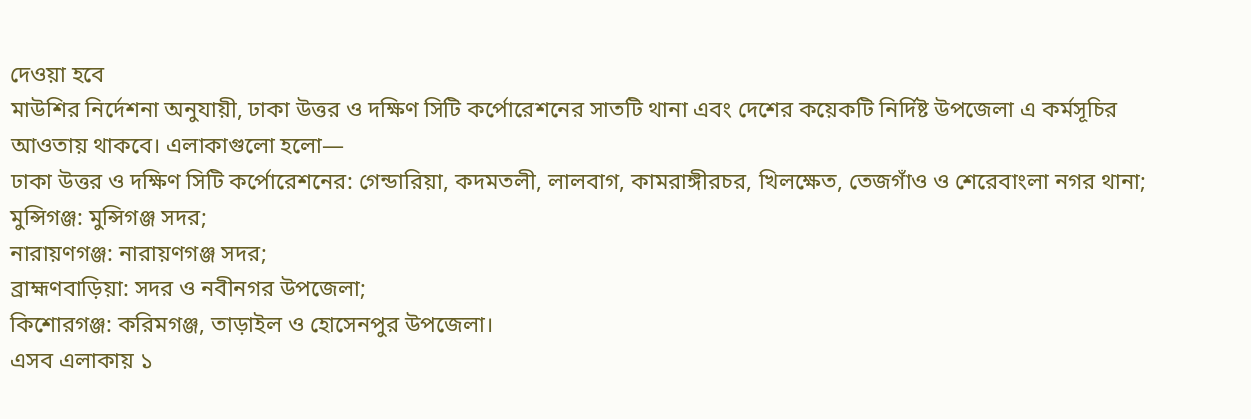দেওয়া হবে
মাউশির নির্দেশনা অনুযায়ী, ঢাকা উত্তর ও দক্ষিণ সিটি কর্পোরেশনের সাতটি থানা এবং দেশের কয়েকটি নির্দিষ্ট উপজেলা এ কর্মসূচির আওতায় থাকবে। এলাকাগুলো হলো—
ঢাকা উত্তর ও দক্ষিণ সিটি কর্পোরেশনের: গেন্ডারিয়া, কদমতলী, লালবাগ, কামরাঙ্গীরচর, খিলক্ষেত, তেজগাঁও ও শেরেবাংলা নগর থানা;
মুন্সিগঞ্জ: মুন্সিগঞ্জ সদর;
নারায়ণগঞ্জ: নারায়ণগঞ্জ সদর;
ব্রাহ্মণবাড়িয়া: সদর ও নবীনগর উপজেলা;
কিশোরগঞ্জ: করিমগঞ্জ, তাড়াইল ও হোসেনপুর উপজেলা।
এসব এলাকায় ১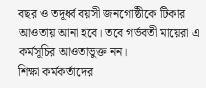বছর ও তদূর্ধ্ব বয়সী জনগোষ্ঠীকে টিকার আওতায় আনা হবে। তবে গর্ভবতী মায়েরা এ কর্মসূচির আওতাভুক্ত নন।
শিক্ষা কর্মকর্তাদের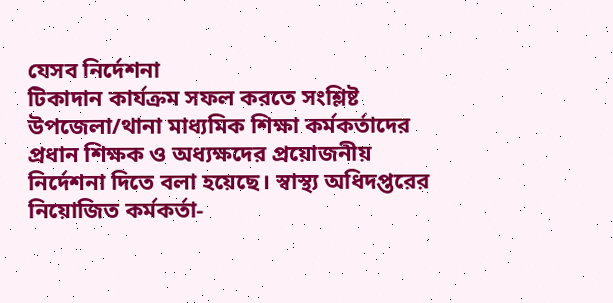যেসব নির্দেশনা
টিকাদান কার্যক্রম সফল করতে সংশ্লিষ্ট উপজেলা/থানা মাধ্যমিক শিক্ষা কর্মকর্তাদের প্রধান শিক্ষক ও অধ্যক্ষদের প্রয়োজনীয় নির্দেশনা দিতে বলা হয়েছে। স্বাস্থ্য অধিদপ্তরের নিয়োজিত কর্মকর্তা-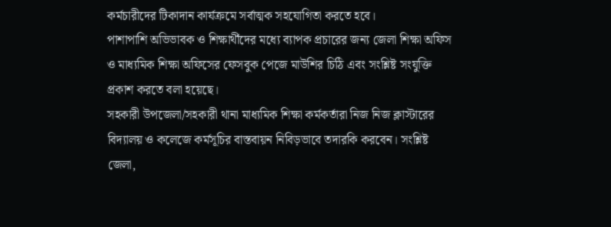কর্মচারীদের টিকাদান কার্যক্রমে সর্বাত্মক সহযোগিতা করতে হবে।
পাশাপাশি অভিভাবক ও শিক্ষার্থীদের মধ্যে ব্যাপক প্রচারের জন্য জেলা শিক্ষা অফিস ও মাধ্যমিক শিক্ষা অফিসের ফেসবুক পেজে মাউশির চিঠি এবং সংশ্লিষ্ট সংযুক্তি প্রকাশ করতে বলা হয়েছে।
সহকারী উপজেলা/সহকারী থানা মাধ্যমিক শিক্ষা কর্মকর্তারা নিজ নিজ ক্লাস্টারের বিদ্যালয় ও কলেজে কর্মসূচির বাস্তবায়ন নিবিড়ভাবে তদারকি করবেন। সংশ্লিষ্ট জেলা,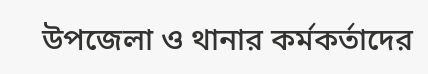উপজেলা ও থানার কর্মকর্তাদের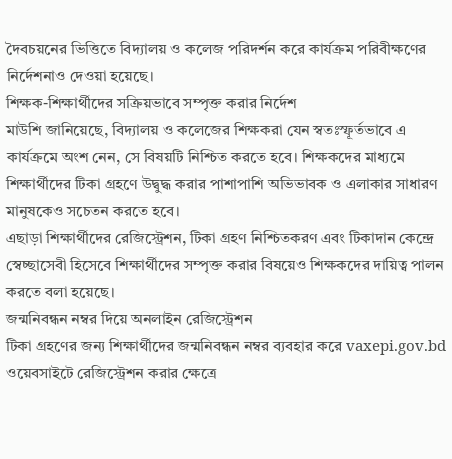দৈবচয়নের ভিত্তিতে বিদ্যালয় ও কলেজ পরিদর্শন করে কার্যক্রম পরিবীক্ষণের নির্দেশনাও দেওয়া হয়েছে।
শিক্ষক-শিক্ষার্থীদের সক্রিয়ভাবে সম্পৃক্ত করার নির্দেশ
মাউশি জানিয়েছে, বিদ্যালয় ও কলেজের শিক্ষকরা যেন স্বতঃস্ফূর্তভাবে এ কার্যক্রমে অংশ নেন, সে বিষয়টি নিশ্চিত করতে হবে। শিক্ষকদের মাধ্যমে শিক্ষার্থীদের টিকা গ্রহণে উদ্বুদ্ধ করার পাশাপাশি অভিভাবক ও এলাকার সাধারণ মানুষকেও সচেতন করতে হবে।
এছাড়া শিক্ষার্থীদের রেজিস্ট্রেশন, টিকা গ্রহণ নিশ্চিতকরণ এবং টিকাদান কেন্দ্রে স্বেচ্ছাসেবী হিসেবে শিক্ষার্থীদের সম্পৃক্ত করার বিষয়েও শিক্ষকদের দায়িত্ব পালন করতে বলা হয়েছে।
জন্মনিবন্ধন নম্বর দিয়ে অনলাইন রেজিস্ট্রেশন
টিকা গ্রহণের জন্য শিক্ষার্থীদের জন্মনিবন্ধন নম্বর ব্যবহার করে vaxepi.gov.bd ওয়েবসাইটে রেজিস্ট্রেশন করার ক্ষেত্রে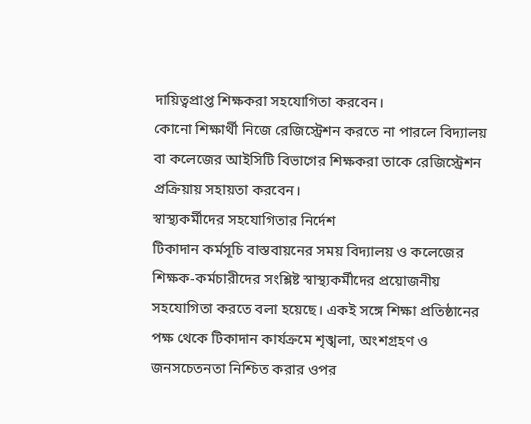দায়িত্বপ্রাপ্ত শিক্ষকরা সহযোগিতা করবেন।
কোনো শিক্ষার্থী নিজে রেজিস্ট্রেশন করতে না পারলে বিদ্যালয় বা কলেজের আইসিটি বিভাগের শিক্ষকরা তাকে রেজিস্ট্রেশন প্রক্রিয়ায় সহায়তা করবেন।
স্বাস্থ্যকর্মীদের সহযোগিতার নির্দেশ
টিকাদান কর্মসূচি বাস্তবায়নের সময় বিদ্যালয় ও কলেজের শিক্ষক-কর্মচারীদের সংশ্লিষ্ট স্বাস্থ্যকর্মীদের প্রয়োজনীয় সহযোগিতা করতে বলা হয়েছে। একই সঙ্গে শিক্ষা প্রতিষ্ঠানের পক্ষ থেকে টিকাদান কার্যক্রমে শৃঙ্খলা, অংশগ্রহণ ও জনসচেতনতা নিশ্চিত করার ওপর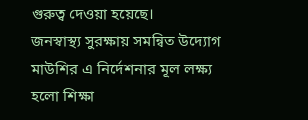গুরুত্ব দেওয়া হয়েছে।
জনস্বাস্থ্য সুরক্ষায় সমন্বিত উদ্যোগ
মাউশির এ নির্দেশনার মূল লক্ষ্য হলো শিক্ষা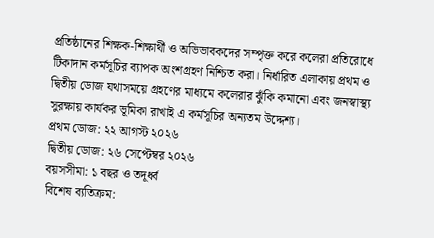প্রতিষ্ঠানের শিক্ষক-শিক্ষার্থী ও অভিভাবকদের সম্পৃক্ত করে কলেরা প্রতিরোধে টিকাদান কর্মসূচির ব্যাপক অংশগ্রহণ নিশ্চিত করা। নির্ধারিত এলাকায় প্রথম ও দ্বিতীয় ডোজ যথাসময়ে গ্রহণের মাধ্যমে কলেরার ঝুঁকি কমানো এবং জনস্বাস্থ্য সুরক্ষায় কার্যকর ভূমিকা রাখাই এ কর্মসূচির অন্যতম উদ্দেশ্য।
প্রথম ডোজ: ২২ আগস্ট ২০২৬
দ্বিতীয় ডোজ: ২৬ সেপ্টেম্বর ২০২৬
বয়সসীমা: ১ বছর ও তদূর্ধ্ব
বিশেষ ব্যতিক্রম: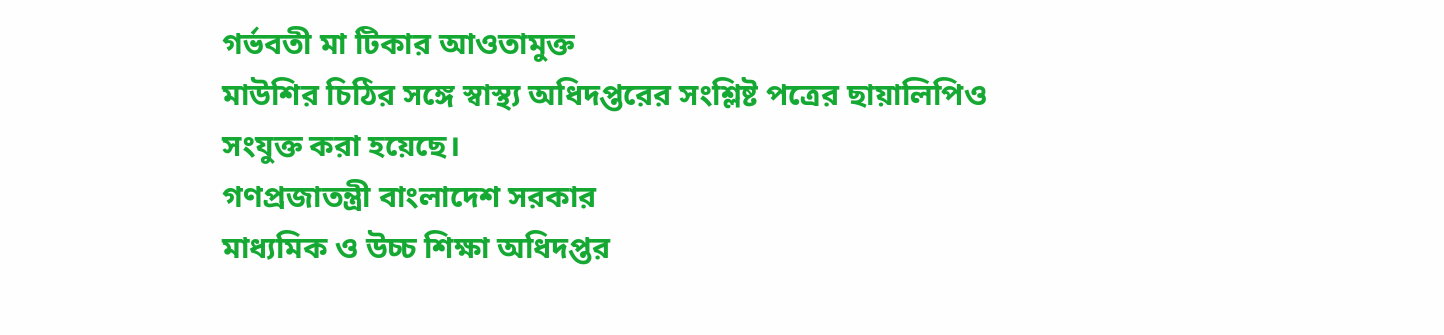গর্ভবতী মা টিকার আওতামুক্ত
মাউশির চিঠির সঙ্গে স্বাস্থ্য অধিদপ্তরের সংশ্লিষ্ট পত্রের ছায়ালিপিও সংযুক্ত করা হয়েছে।
গণপ্রজাতন্ত্রী বাংলাদেশ সরকার
মাধ্যমিক ও উচ্চ শিক্ষা অধিদপ্তর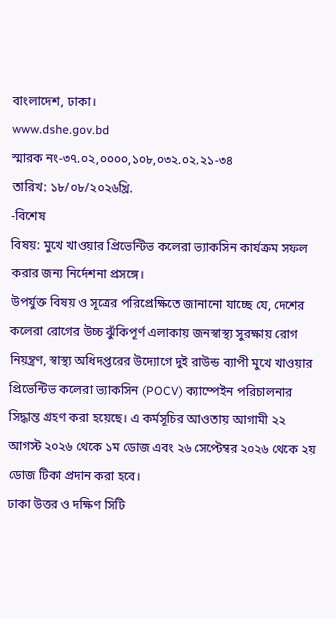বাংলাদেশ, ঢাকা।
www.dshe.gov.bd
স্মারক নং-৩৭.০২,০০০০,১০৮,০৩২.০২.২১-৩৪
তারিখ: ১৮/০৮/২০২৬খ্রি.
-বিশেষ
বিষয়: মুখে খাওয়ার প্রিভেন্টিভ কলেরা ভ্যাকসিন কার্যক্রম সফল করার জন্য নির্দেশনা প্রসঙ্গে।
উপর্যুক্ত বিষয় ও সূত্রের পরিপ্রেক্ষিতে জানানো যাচ্ছে যে, দেশের কলেরা রোগের উচ্চ ঝুঁকিপূর্ণ এলাকায় জনস্বাস্থ্য সুরক্ষায় রোগ নিয়ন্ত্রণ, স্বাস্থ্য অধিদপ্তরের উদ্যোগে দুই রাউন্ড ব্যাপী মুখে খাওয়ার প্রিভেন্টিভ কলেরা ভ্যাকসিন (POCV) ক্যাম্পেইন পরিচালনার সিদ্ধান্ত গ্রহণ করা হয়েছে। এ কর্মসূচির আওতায় আগামী ২২ আগস্ট ২০২৬ থেকে ১ম ডোজ এবং ২৬ সেপ্টেম্বর ২০২৬ থেকে ২য় ডোজ টিকা প্রদান করা হবে।
ঢাকা উত্তর ও দক্ষিণ সিটি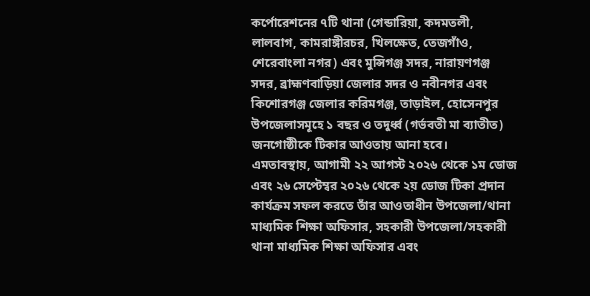কর্পোরেশনের ৭টি থানা (গেন্ডারিয়া, কদমতলী, লালবাগ, কামরাঙ্গীরচর, খিলক্ষেত, তেজগাঁও, শেরেবাংলা নগর) এবং মুন্সিগঞ্জ সদর, নারায়ণগঞ্জ সদর, ব্রাহ্মণবাড়িয়া জেলার সদর ও নবীনগর এবং কিশোরগঞ্জ জেলার করিমগঞ্জ, তাড়াইল, হোসেনপুর উপজেলাসমূহে ১ বছর ও তদুর্ধ্ব (গর্ভবতী মা ব্যাতীত) জনগোষ্ঠীকে টিকার আওতায় আনা হবে।
এমতাবস্থায়, আগামী ২২ আগস্ট ২০২৬ থেকে ১ম ডোজ এবং ২৬ সেপ্টেম্বর ২০২৬ থেকে ২য় ডোজ টিকা প্রদান কার্যক্রম সফল করতে তাঁর আওতাধীন উপজেলা/থানা মাধ্যমিক শিক্ষা অফিসার, সহকারী উপজেলা/সহকারী থানা মাধ্যমিক শিক্ষা অফিসার এবং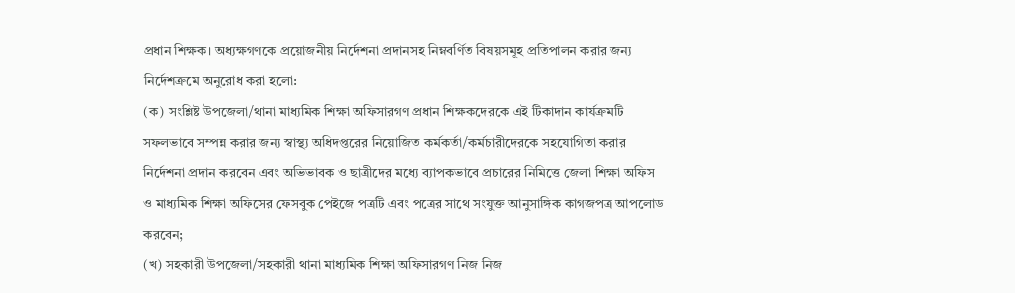প্রধান শিক্ষক। অধ্যক্ষগণকে প্রয়োজনীয় নির্দেশনা প্রদানসহ নিম্নবর্ণিত বিষয়সমূহ প্রতিপালন করার জন্য নির্দেশক্রমে অনুরোধ করা হলো:
(ক) সংশ্লিষ্ট উপজেলা/থানা মাধ্যমিক শিক্ষা অফিসারগণ প্রধান শিক্ষকদেরকে এই টিকাদান কার্যক্রমটি সফলভাবে সম্পন্ন করার জন্য স্বাস্থ্য অধিদপ্তরের নিয়োজিত কর্মকর্তা/কর্মচারীদেরকে সহযোগিতা করার নির্দেশনা প্রদান করবেন এবং অভিভাবক ও ছাত্রীদের মধ্যে ব্যাপকভাবে প্রচারের নিমিত্তে জেলা শিক্ষা অফিস ও মাধ্যমিক শিক্ষা অফিসের ফেসবুক পেইজে পত্রটি এবং পত্রের সাথে সংযুক্ত আনুসাঙ্গিক কাগজপত্র আপলোড করবেন;
(খ) সহকারী উপজেলা/সহকারী থানা মাধ্যমিক শিক্ষা অফিসারগণ নিজ নিজ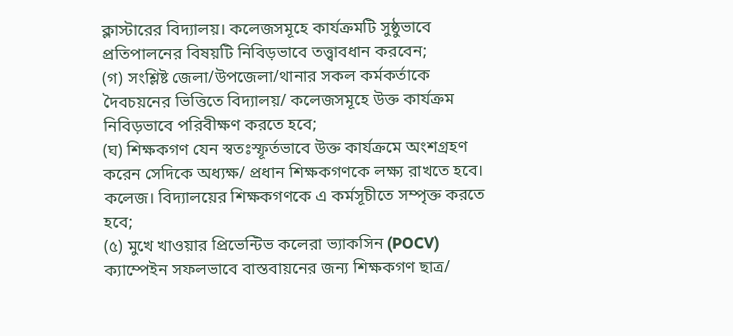ক্লাস্টারের বিদ্যালয়। কলেজসমূহে কার্যক্রমটি সুষ্ঠুভাবে প্রতিপালনের বিষয়টি নিবিড়ভাবে তত্ত্বাবধান করবেন;
(গ) সংশ্লিষ্ট জেলা/উপজেলা/থানার সকল কর্মকর্তাকে দৈবচয়নের ভিত্তিতে বিদ্যালয়/ কলেজসমূহে উক্ত কার্যক্রম নিবিড়ভাবে পরিবীক্ষণ করতে হবে;
(ঘ) শিক্ষকগণ যেন স্বতঃস্ফূর্তভাবে উক্ত কার্যক্রমে অংশগ্রহণ করেন সেদিকে অধ্যক্ষ/ প্রধান শিক্ষকগণকে লক্ষ্য রাখতে হবে। কলেজ। বিদ্যালয়ের শিক্ষকগণকে এ কর্মসূচীতে সম্পৃক্ত করতে হবে;
(৫) মুখে খাওয়ার প্রিভেন্টিভ কলেরা ভ্যাকসিন (POCV) ক্যাম্পেইন সফলভাবে বাস্তবায়নের জন্য শিক্ষকগণ ছাত্র/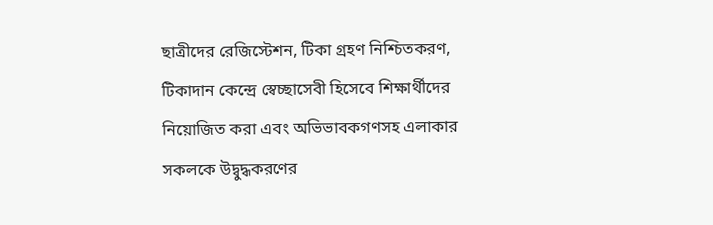ছাত্রীদের রেজিস্টেশন, টিকা গ্রহণ নিশ্চিতকরণ, টিকাদান কেন্দ্রে স্বেচ্ছাসেবী হিসেবে শিক্ষার্থীদের নিয়োজিত করা এবং অভিভাবকগণসহ এলাকার সকলকে উদ্বুদ্ধকরণের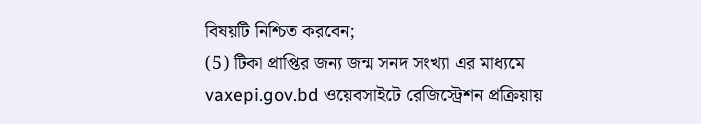বিষয়টি নিশ্চিত করবেন;
(5) টিকা প্রাপ্তির জন্য জন্ম সনদ সংখ্যা এর মাধ্যমে vaxepi.gov.bd ওয়েবসাইটে রেজিস্ট্রেশন প্রক্রিয়ায়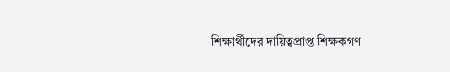শিক্ষার্থীদের দায়িত্বপ্রাপ্ত শিক্ষকগণ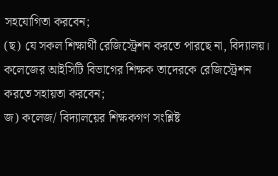সহযোগিতা করবেন;
(ছ) যে সকল শিক্ষার্থী রেজিস্ট্রেশন করতে পারছে না, বিদ্যালয়। কলেজের আইসিটি বিভাগের শিক্ষক তাদেরকে রেজিস্ট্রেশন করতে সহায়তা করবেন;
জ) কলেজ/ বিদ্যালয়ের শিক্ষকগণ সংশ্লিষ্ট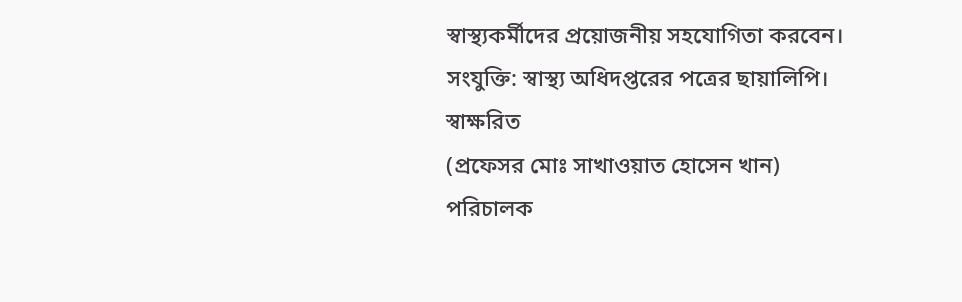স্বাস্থ্যকর্মীদের প্রয়োজনীয় সহযোগিতা করবেন।
সংযুক্তি: স্বাস্থ্য অধিদপ্তরের পত্রের ছায়ালিপি।
স্বাক্ষরিত
(প্রফেসর মোঃ সাখাওয়াত হোসেন খান)
পরিচালক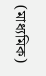(মাধ্যমিক)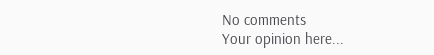No comments
Your opinion here...